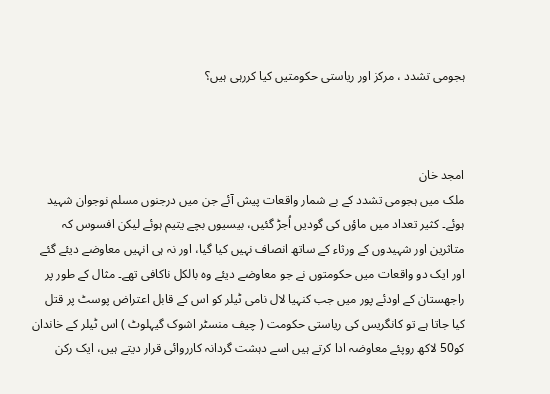ہجومی تشدد ، مرکز اور ریاستی حکومتیں کیا کررہی ہیں؟



امجد خان
ملک میں ہجومی تشدد کے بے شمار واقعات پیش آئے جن میں درجنوں مسلم نوجوان شہید ہوئے۔ کثیر تعداد میں ماؤں کی گودیں اُجڑ گئیں، بیسیوں بچے یتیم ہوئے لیکن افسوس کہ متاثرین اور شہیدوں کے ورثاء کے ساتھ انصاف نہیں کیا گیا، اور نہ ہی انہیں معاوضے دیئے گئے اور ایک دو واقعات میں حکومتوں نے جو معاوضے دیئے وہ بالکل ناکافی تھے۔ مثال کے طور پر راجھستان کے اودئے پور میں جب کنہیا لال نامی ٹیلر کو اس کے قابل اعتراض پوسٹ پر قتل کیا جاتا ہے تو کانگریس کی ریاستی حکومت ( چیف منسٹر اشوک گیہلوٹ ) اس ٹیلر کے خاندان کو50 لاکھ روپئے معاوضہ ادا کرتے ہیں اسے دہشت گردانہ کارروائی قرار دیتے ہیں، ایک رکن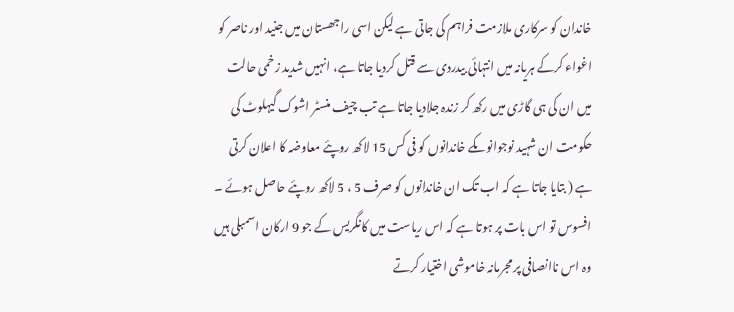خاندان کو سرکاری ملازمت فراہم کی جاتی ہے لیکن اسی راجھستان میں جنید اور ناصر کو اغواء کرکے ہریانہ میں انتہائی بیدردی سے قتل کردیا جاتا ہے، انہیں شدید زخمی حالت میں ان کی ہی گاڑی میں رکھ کر زندہ جلادیا جاتا ہے تب چیف منسٹر اشوک گیہلوٹ کی حکومت ان شہید نوجوانوںکے خاندانوں کو فی کس 15 لاکھ روپئے معاوضہ کا اعلان کرتی ہے ( بتایا جاتا ہے کہ اب تک ان خاندانوں کو صرف 5 ، 5 لاکھ روپئے حاصل ہوئے ۔ افسوس تو اس بات پر ہوتا ہے کہ اس ریاست میں کانگریس کے جو 9 ارکان اسمبلی ہیں وہ اس ناانصافی پر مجرمانہ خاموشی اختیار کرتے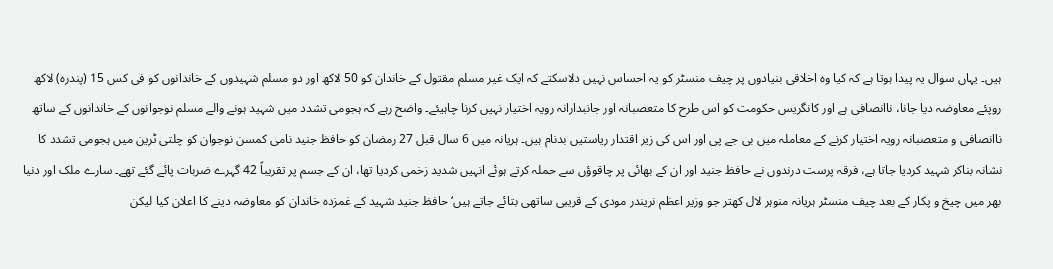ہیں۔ یہاں سوال یہ پیدا ہوتا ہے کہ کیا وہ اخلاقی بنیادوں پر چیف منسٹر کو یہ احساس نہیں دلاسکتے کہ ایک غیر مسلم مقتول کے خاندان کو 50 لاکھ اور دو مسلم شہیدوں کے خاندانوں کو فی کس 15 (پندرہ) لاکھ روپئے معاوضہ دیا جانا، ناانصافی ہے اور کانگریس حکومت کو اس طرح کا متعصبانہ اور جانبدارانہ رویہ اختیار نہیں کرنا چاہیئے۔ واضح رہے کہ ہجومی تشدد میں شہید ہونے والے مسلم نوجوانوں کے خاندانوں کے ساتھ ناانصافی و متعصبانہ رویہ اختیار کرنے کے معاملہ میں بی جے پی اور اس کی زیر اقتدار ریاستیں بدنام ہیں۔ ہریانہ میں 6 سال قبل 27 رمضان کو حافظ جنید نامی کمسن نوجوان کو چلتی ٹرین میں ہجومی تشدد کا نشانہ بناکر شہید کردیا جاتا ہے، فرقہ پرست درندوں نے حافظ جنید اور ان کے بھائی پر چاقوؤں سے حملہ کرتے ہوئے انہیں شدید زخمی کردیا تھا، ان کے جسم پر تقریباً 42 گہرے ضربات پائے گئے تھے۔ سارے ملک اور دنیا بھر میں چیخ و پکار کے بعد چیف منسٹر ہریانہ منوہر لال کھتر جو وزیر اعظم نریندر مودی کے قریبی ساتھی بتائے جاتے ہیں‘ حافظ جنید شہید کے غمزدہ خاندان کو معاوضہ دینے کا اعلان کیا لیکن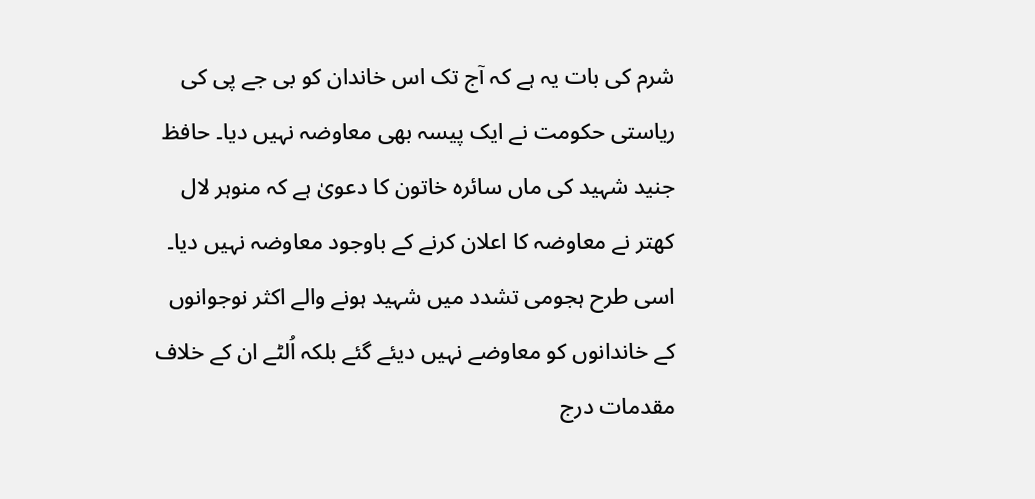شرم کی بات یہ ہے کہ آج تک اس خاندان کو بی جے پی کی ریاستی حکومت نے ایک پیسہ بھی معاوضہ نہیں دیا۔ حافظ جنید شہید کی ماں سائرہ خاتون کا دعویٰ ہے کہ منوہر لال کھتر نے معاوضہ کا اعلان کرنے کے باوجود معاوضہ نہیں دیا۔ اسی طرح ہجومی تشدد میں شہید ہونے والے اکثر نوجوانوں کے خاندانوں کو معاوضے نہیں دیئے گئے بلکہ اُلٹے ان کے خلاف مقدمات درج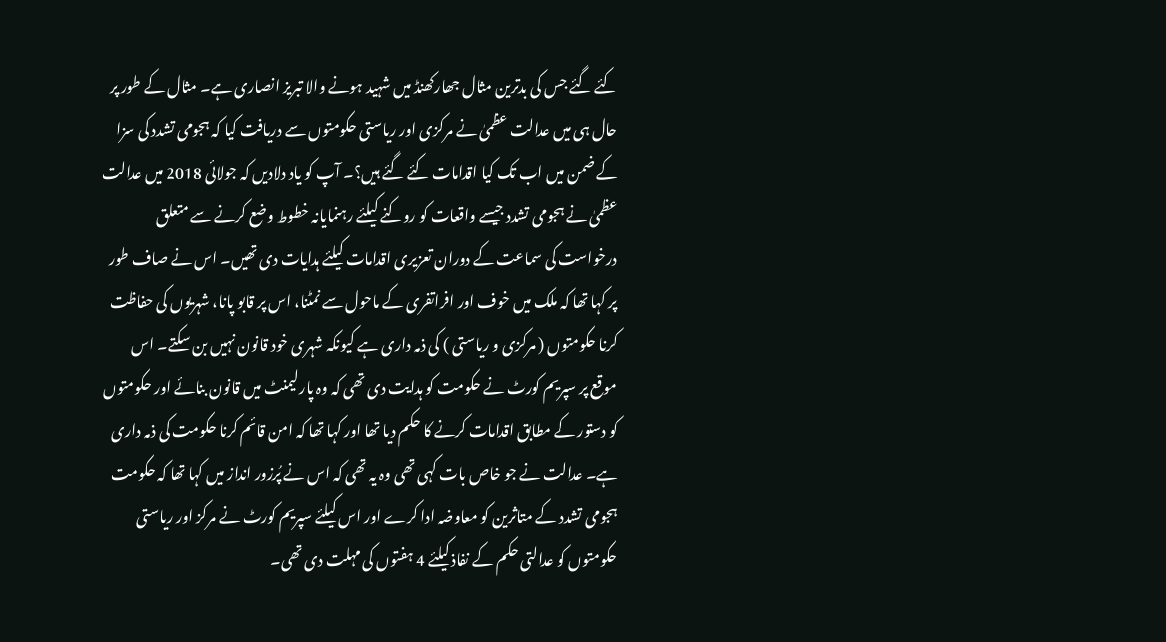کئے گئے جس کی بدترین مثال جھارکھنڈ میں شہید ہونے والا تبریز انصاری ہے۔ مثال کے طور پر حال ہی میں عدالت عظمیٰ نے مرکزی اور ریاستی حکومتوں سے دریافت کیا کہ ہجومی تشدد کی سزا کے ضمن میں اب تک کیا اقدامات کئے گئے ہیں؟۔ آپ کو یاد دلادیں کہ جولائی 2018 میں عدالت عظمیٰ نے ہجومی تشدد جیسے واقعات کو روکنے کیلئے رہنمایانہ خطوط وضع کرنے سے متعلق درخواست کی سماعت کے دوران تعزیری اقدامات کیلئے ہدایات دی تھیں۔ اس نے صاف طور پر کہا تھا کہ ملک میں خوف اور افراتفری کے ماحول سے نمٹنا، اس پر قابو پانا، شہریوں کی حفاظت کرنا حکومتوں ( مرکزی و ریاستی ) کی ذمہ داری ہے کیونکہ شہری خود قانون نہیں بن سکتے۔ اس موقع پر سپریم کورٹ نے حکومت کو ہدایت دی تھی کہ وہ پارلیمنٹ میں قانون بنائے اور حکومتوں کو دستور کے مطابق اقدامات کرنے کا حکم دیا تھا اور کہا تھا کہ امن قائم کرنا حکومت کی ذمہ داری ہے۔ عدالت نے جو خاص بات کہی تھی وہ یہ تھی کہ اس نے پُرزور انداز میں کہا تھا کہ حکومت ہجومی تشدد کے متاثرین کو معاوضہ ادا کرے اور اس کیلئے سپریم کورٹ نے مرکز اور ریاستی حکومتوں کو عدالتی حکم کے نفاذ کیلئے 4 ہفتوں کی مہلت دی تھی۔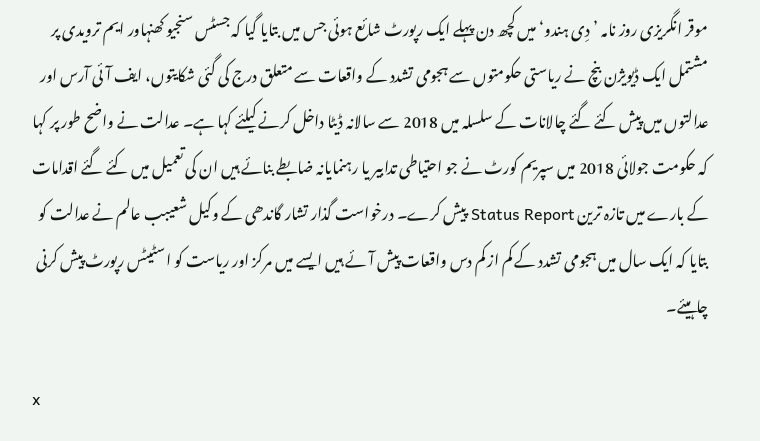موقر انگریزی روز نامہ ’ دِی ہندو‘ میں کچھ دن پہلے ایک رپورٹ شائع ہوئی جس میں بتایا گیا کہ جسٹس سنجیو کھنہاور ایم ترویدی پر مشتمل ایک ڈیویژن بنچ نے ریاستی حکومتوں سے ہجومی تشدد کے واقعات سے متعلق درج کی گئی شکایتوں، ایف آئی آرس اور عدالتوں میں پیش کئے گئے چالانات کے سلسلہ میں 2018 سے سالانہ ڈیٹا داخل کرنے کیلئے کہا ہے۔ عدالت نے واضح طور پر کہا کہ حکومت جولائی 2018 میں سپریم کورٹ نے جو احتیاطی تدابیر یا رہنمایانہ ضابطے بنائے ہیں ان کی تعمیل میں کئے گئے اقدامات کے بارے میں تازہ ترین Status Report پیش کرے۔ درخواست گذار تشار گاندھی کے وکیل شعیبب عالم نے عدالت کو بتایا کہ ایک سال میں ہجومی تشدد کے کم از کم دس واقعات پیش آئے ہیں ایسے میں مرکز اور ریاست کو اسٹیٹس رپورٹ پیش کرنی چاہیئے۔

x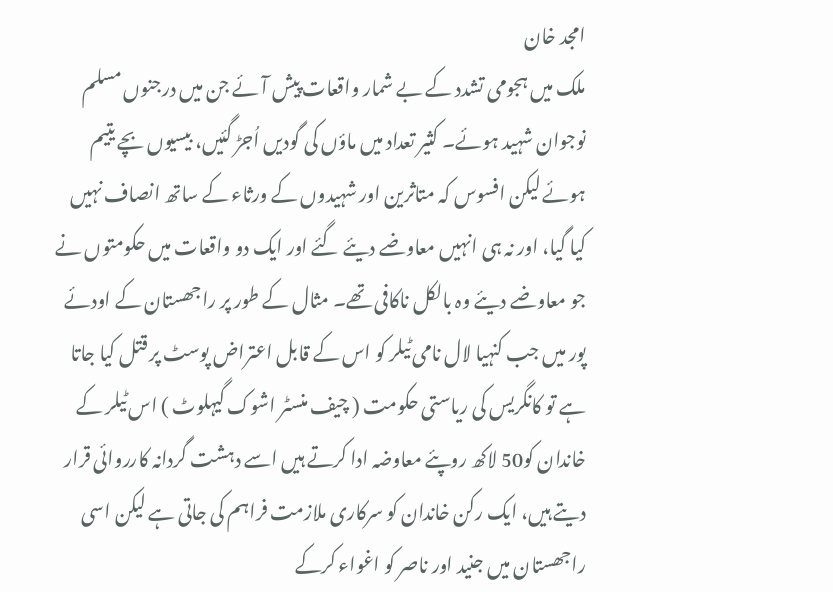امجد خان
ملک میں ہجومی تشدد کے بے شمار واقعات پیش آئے جن میں درجنوں مسلم نوجوان شہید ہوئے۔ کثیر تعداد میں ماؤں کی گودیں اُجڑ گئیں، بیسیوں بچے یتیم ہوئے لیکن افسوس کہ متاثرین اور شہیدوں کے ورثاء کے ساتھ انصاف نہیں کیا گیا، اور نہ ہی انہیں معاوضے دیئے گئے اور ایک دو واقعات میں حکومتوں نے جو معاوضے دیئے وہ بالکل ناکافی تھے۔ مثال کے طور پر راجھستان کے اودئے پور میں جب کنہیا لال نامی ٹیلر کو اس کے قابل اعتراض پوسٹ پر قتل کیا جاتا ہے تو کانگریس کی ریاستی حکومت ( چیف منسٹر اشوک گیہلوٹ ) اس ٹیلر کے خاندان کو50 لاکھ روپئے معاوضہ ادا کرتے ہیں اسے دہشت گردانہ کارروائی قرار دیتے ہیں، ایک رکن خاندان کو سرکاری ملازمت فراہم کی جاتی ہے لیکن اسی راجھستان میں جنید اور ناصر کو اغواء کرکے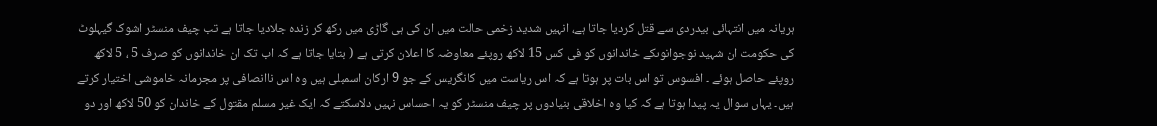ہریانہ میں انتہائی بیدردی سے قتل کردیا جاتا ہے، انہیں شدید زخمی حالت میں ان کی ہی گاڑی میں رکھ کر زندہ جلادیا جاتا ہے تب چیف منسٹر اشوک گیہلوٹ کی حکومت ان شہید نوجوانوںکے خاندانوں کو فی کس 15 لاکھ روپئے معاوضہ کا اعلان کرتی ہے ( بتایا جاتا ہے کہ اب تک ان خاندانوں کو صرف 5 ، 5 لاکھ روپئے حاصل ہوئے ۔ افسوس تو اس بات پر ہوتا ہے کہ اس ریاست میں کانگریس کے جو 9 ارکان اسمبلی ہیں وہ اس ناانصافی پر مجرمانہ خاموشی اختیار کرتے ہیں۔ یہاں سوال یہ پیدا ہوتا ہے کہ کیا وہ اخلاقی بنیادوں پر چیف منسٹر کو یہ احساس نہیں دلاسکتے کہ ایک غیر مسلم مقتول کے خاندان کو 50 لاکھ اور دو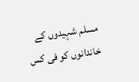مسلم شہیدوں کے خاندانوں کو فی کس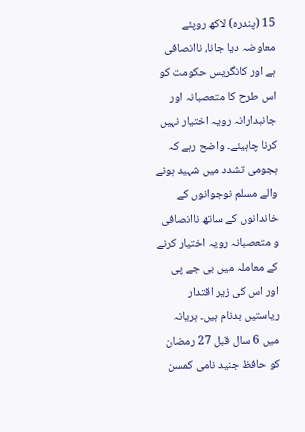15 (پندرہ) لاکھ روپئے معاوضہ دیا جانا، ناانصافی ہے اور کانگریس حکومت کو اس طرح کا متعصبانہ اور جانبدارانہ رویہ اختیار نہیں کرنا چاہیئے۔ واضح رہے کہ ہجومی تشدد میں شہید ہونے والے مسلم نوجوانوں کے خاندانوں کے ساتھ ناانصافی و متعصبانہ رویہ اختیار کرنے کے معاملہ میں بی جے پی اور اس کی زیر اقتدار ریاستیں بدنام ہیں۔ ہریانہ میں 6 سال قبل 27 رمضان کو حافظ جنید نامی کمسن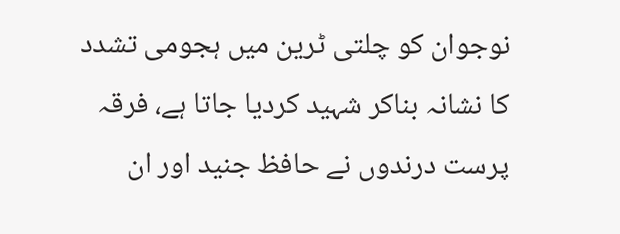نوجوان کو چلتی ٹرین میں ہجومی تشدد کا نشانہ بناکر شہید کردیا جاتا ہے، فرقہ پرست درندوں نے حافظ جنید اور ان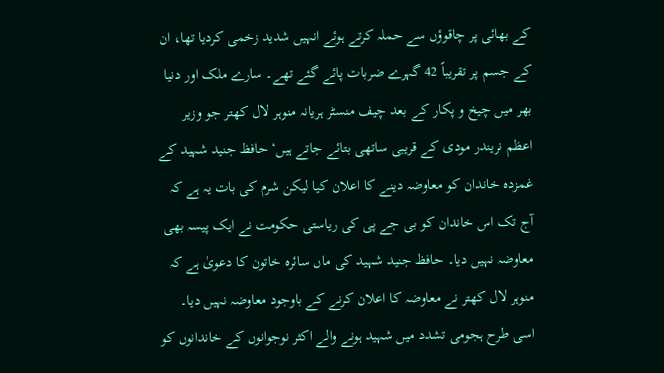کے بھائی پر چاقوؤں سے حملہ کرتے ہوئے انہیں شدید زخمی کردیا تھا، ان کے جسم پر تقریباً 42 گہرے ضربات پائے گئے تھے۔ سارے ملک اور دنیا بھر میں چیخ و پکار کے بعد چیف منسٹر ہریانہ منوہر لال کھتر جو وزیر اعظم نریندر مودی کے قریبی ساتھی بتائے جاتے ہیں‘ حافظ جنید شہید کے غمزدہ خاندان کو معاوضہ دینے کا اعلان کیا لیکن شرم کی بات یہ ہے کہ آج تک اس خاندان کو بی جے پی کی ریاستی حکومت نے ایک پیسہ بھی معاوضہ نہیں دیا۔ حافظ جنید شہید کی ماں سائرہ خاتون کا دعویٰ ہے کہ منوہر لال کھتر نے معاوضہ کا اعلان کرنے کے باوجود معاوضہ نہیں دیا۔ اسی طرح ہجومی تشدد میں شہید ہونے والے اکثر نوجوانوں کے خاندانوں کو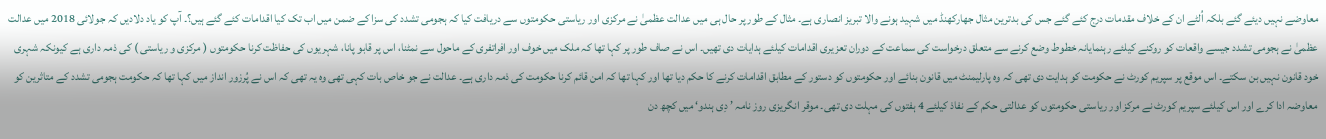معاوضے نہیں دیئے گئے بلکہ اُلٹے ان کے خلاف مقدمات درج کئے گئے جس کی بدترین مثال جھارکھنڈ میں شہید ہونے والا تبریز انصاری ہے۔ مثال کے طور پر حال ہی میں عدالت عظمیٰ نے مرکزی اور ریاستی حکومتوں سے دریافت کیا کہ ہجومی تشدد کی سزا کے ضمن میں اب تک کیا اقدامات کئے گئے ہیں؟۔ آپ کو یاد دلادیں کہ جولائی 2018 میں عدالت عظمیٰ نے ہجومی تشدد جیسے واقعات کو روکنے کیلئے رہنمایانہ خطوط وضع کرنے سے متعلق درخواست کی سماعت کے دوران تعزیری اقدامات کیلئے ہدایات دی تھیں۔ اس نے صاف طور پر کہا تھا کہ ملک میں خوف اور افراتفری کے ماحول سے نمٹنا، اس پر قابو پانا، شہریوں کی حفاظت کرنا حکومتوں ( مرکزی و ریاستی ) کی ذمہ داری ہے کیونکہ شہری خود قانون نہیں بن سکتے۔ اس موقع پر سپریم کورٹ نے حکومت کو ہدایت دی تھی کہ وہ پارلیمنٹ میں قانون بنائے اور حکومتوں کو دستور کے مطابق اقدامات کرنے کا حکم دیا تھا اور کہا تھا کہ امن قائم کرنا حکومت کی ذمہ داری ہے۔ عدالت نے جو خاص بات کہی تھی وہ یہ تھی کہ اس نے پُرزور انداز میں کہا تھا کہ حکومت ہجومی تشدد کے متاثرین کو معاوضہ ادا کرے اور اس کیلئے سپریم کورٹ نے مرکز اور ریاستی حکومتوں کو عدالتی حکم کے نفاذ کیلئے 4 ہفتوں کی مہلت دی تھی۔ موقر انگریزی روز نامہ ’ دِی ہندو‘ میں کچھ دن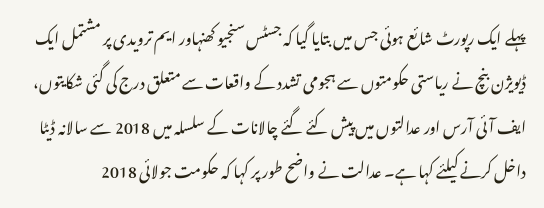پہلے ایک رپورٹ شائع ہوئی جس میں بتایا گیا کہ جسٹس سنجیو کھنہاور ایم ترویدی پر مشتمل ایک ڈیویژن بنچ نے ریاستی حکومتوں سے ہجومی تشدد کے واقعات سے متعلق درج کی گئی شکایتوں، ایف آئی آرس اور عدالتوں میں پیش کئے گئے چالانات کے سلسلہ میں 2018 سے سالانہ ڈیٹا داخل کرنے کیلئے کہا ہے۔ عدالت نے واضح طور پر کہا کہ حکومت جولائی 2018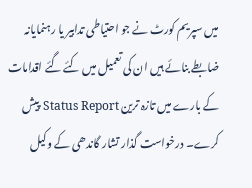میں سپریم کورٹ نے جو احتیاطی تدابیر یا رہنمایانہ ضابطے بنائے ہیں ان کی تعمیل میں کئے گئے اقدامات کے بارے میں تازہ ترین Status Report پیش کرے۔ درخواست گذار تشار گاندھی کے وکیل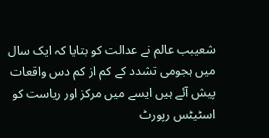شعیبب عالم نے عدالت کو بتایا کہ ایک سال میں ہجومی تشدد کے کم از کم دس واقعات پیش آئے ہیں ایسے میں مرکز اور ریاست کو اسٹیٹس رپورٹ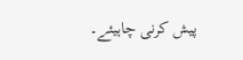پیش کرنی چاہیئے۔